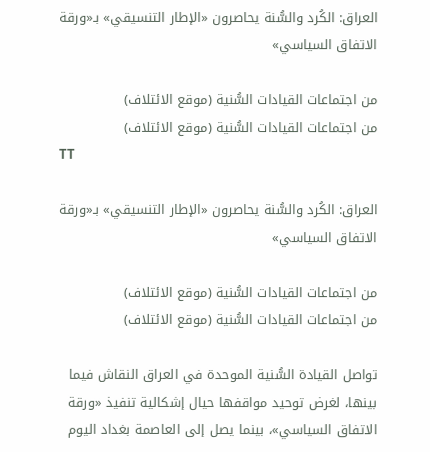العراق: الكُرد والسُّنة يحاصرون «الإطار التنسيقي» بـ«ورقة الاتفاق السياسي»

من اجتماعات القيادات السُّنية (موقع الائتلاف)
من اجتماعات القيادات السُّنية (موقع الائتلاف)
TT

العراق: الكُرد والسُّنة يحاصرون «الإطار التنسيقي» بـ«ورقة الاتفاق السياسي»

من اجتماعات القيادات السُّنية (موقع الائتلاف)
من اجتماعات القيادات السُّنية (موقع الائتلاف)

تواصل القيادة السُّنية الموحدة في العراق النقاش فيما بينها، لغرض توحيد مواقفها حيال إشكالية تنفيذ «ورقة الاتفاق السياسي»، بينما يصل إلى العاصمة بغداد اليوم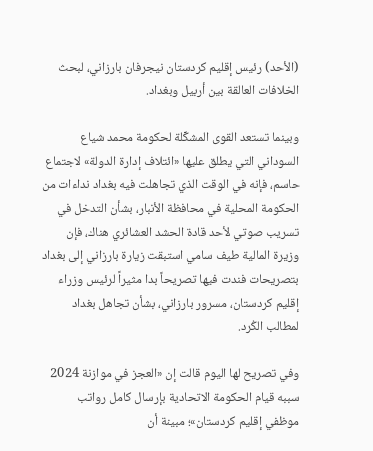(الأحد) رئيس إقليم كردستان نيجرفان بارزاني، لبحث الخلافات العالقة بين أربيل وبغداد.

وبينما تستعد القوى المشكِّلة لحكومة محمد شياع السوداني التي يطلق عليها «ائتلاف إدارة الدولة» لاجتماع حاسم، فإنه في الوقت الذي تجاهلت فيه بغداد نداءات من الحكومة المحلية في محافظة الأنبار، بشأن التدخل في تسريب صوتي لأحد قادة الحشد العشائري هناك، فإن وزيرة المالية طيف سامي استبقت زيارة بارزاني إلى بغداد بتصريحات فندت فيها تصريحاً بدا مثيراً لرئيس وزراء إقليم كردستان، مسرور بارزاني، بشأن تجاهل بغداد لمطالب الكُرد.

وفي تصريح لها اليوم قالت إن «العجز في موازنة 2024 سببه قيام الحكومة الاتحادية بإرسال كامل رواتب موظفي إقليم كردستان»؛ مبينة أن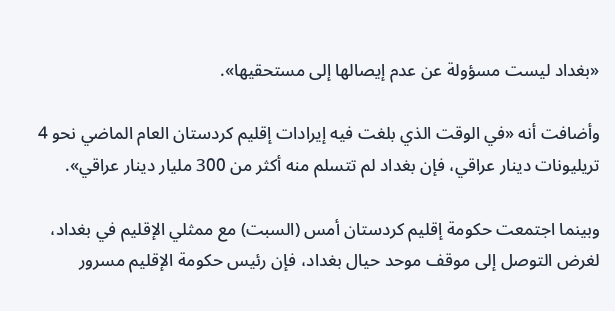«بغداد ليست مسؤولة عن عدم إيصالها إلى مستحقيها».

وأضافت أنه «في الوقت الذي بلغت فيه إيرادات إقليم كردستان العام الماضي نحو 4 تريليونات دينار عراقي، فإن بغداد لم تتسلم منه أكثر من 300 مليار دينار عراقي».

وبينما اجتمعت حكومة إقليم كردستان أمس (السبت) مع ممثلي الإقليم في بغداد، لغرض التوصل إلى موقف موحد حيال بغداد، فإن رئيس حكومة الإقليم مسرور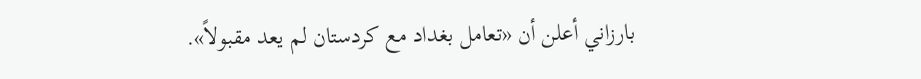بارزاني أعلن أن «تعامل بغداد مع كردستان لم يعد مقبولاً».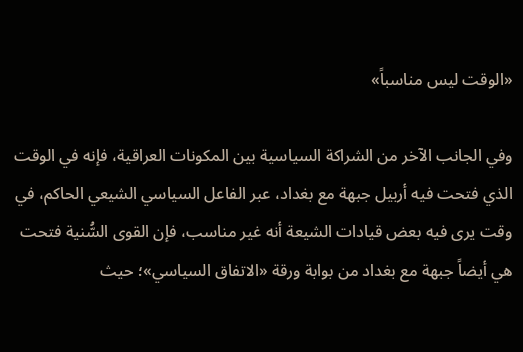«الوقت ليس مناسباً»

وفي الجانب الآخر من الشراكة السياسية بين المكونات العراقية، فإنه في الوقت الذي فتحت فيه أربيل جبهة مع بغداد، عبر الفاعل السياسي الشيعي الحاكم، في وقت يرى فيه بعض قيادات الشيعة أنه غير مناسب، فإن القوى السُّنية فتحت هي أيضاً جبهة مع بغداد من بوابة ورقة «الاتفاق السياسي»؛ حيث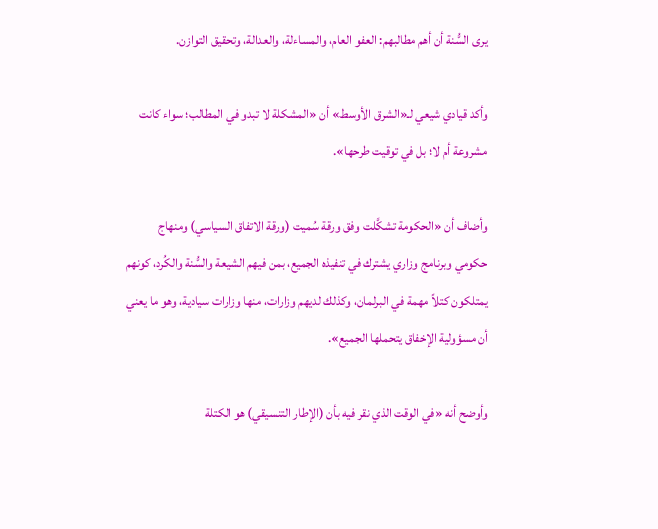يرى السُّنة أن أهم مطالبهم: العفو العام، والمساءلة، والعدالة، وتحقيق التوازن.

وأكد قيادي شيعي لـ«الشرق الأوسط» أن «المشكلة لا تبدو في المطالب؛ سواء كانت مشروعة أم لا؛ بل في توقيت طرحها».

وأضاف أن «الحكومة تشكَّلت وفق ورقة سُميت (ورقة الاتفاق السياسي) ومنهاج حكومي وبرنامج وزاري يشترك في تنفيذه الجميع، بمن فيهم الشيعة والسُّنة والكُرد، كونهم يمتلكون كتلاً مهمة في البرلمان، وكذلك لديهم وزارات، منها وزارات سيادية، وهو ما يعني أن مسؤولية الإخفاق يتحملها الجميع».

وأوضح أنه «في الوقت الذي نقر فيه بأن (الإطار التنسيقي) هو الكتلة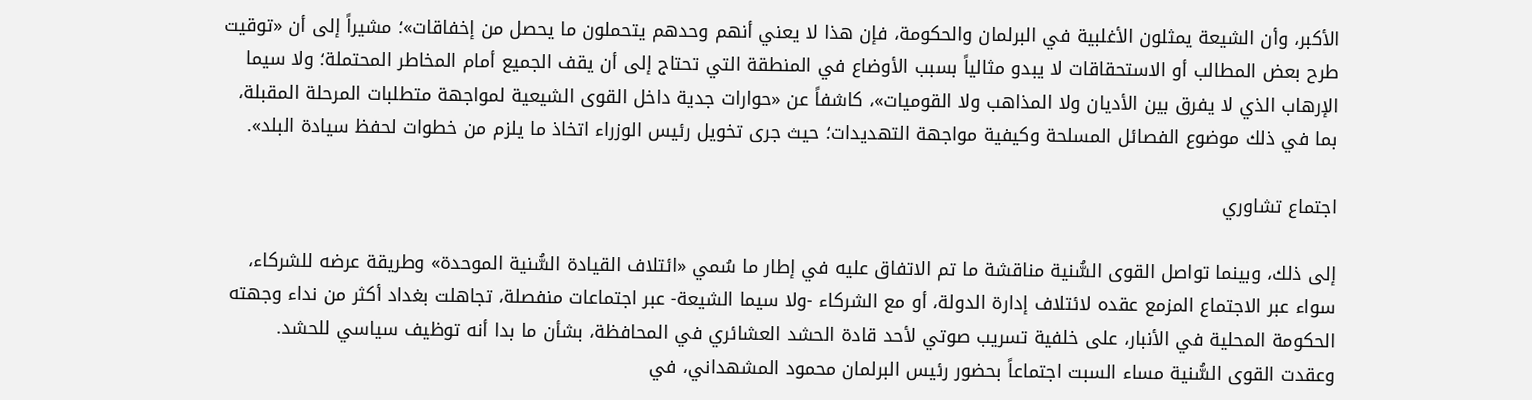الأكبر، وأن الشيعة يمثلون الأغلبية في البرلمان والحكومة، فإن هذا لا يعني أنهم وحدهم يتحملون ما يحصل من إخفاقات»؛ مشيراً إلى أن «توقيت طرح بعض المطالب أو الاستحقاقات لا يبدو مثالياً بسبب الأوضاع في المنطقة التي تحتاج إلى أن يقف الجميع أمام المخاطر المحتملة؛ ولا سيما الإرهاب الذي لا يفرق بين الأديان ولا المذاهب ولا القوميات»، كاشفاً عن «حوارات جدية داخل القوى الشيعية لمواجهة متطلبات المرحلة المقبلة، بما في ذلك موضوع الفصائل المسلحة وكيفية مواجهة التهديدات؛ حيث جرى تخويل رئيس الوزراء اتخاذ ما يلزم من خطوات لحفظ سيادة البلد».

اجتماع تشاوري

إلى ذلك، وبينما تواصل القوى السُّنية مناقشة ما تم الاتفاق عليه في إطار ما سُمي «ائتلاف القيادة السُّنية الموحدة» وطريقة عرضه للشركاء، سواء عبر الاجتماع المزمع عقده لائتلاف إدارة الدولة، أو مع الشركاء -ولا سيما الشيعة- عبر اجتماعات منفصلة، تجاهلت بغداد أكثر من نداء وجهته الحكومة المحلية في الأنبار، على خلفية تسريب صوتي لأحد قادة الحشد العشائري في المحافظة، بشأن ما بدا أنه توظيف سياسي للحشد. وعقدت القوى السُّنية مساء السبت اجتماعاً بحضور رئيس البرلمان محمود المشهداني، في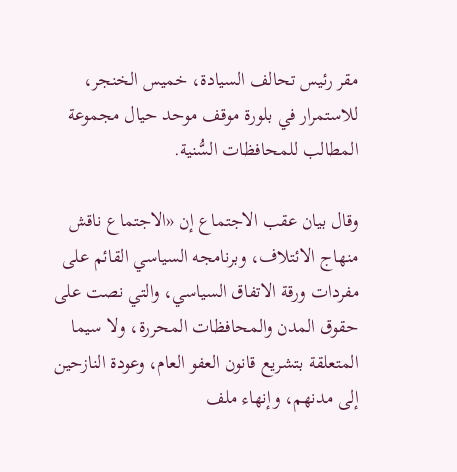مقر رئيس تحالف السيادة، خميس الخنجر، للاستمرار في بلورة موقف موحد حيال مجموعة المطالب للمحافظات السُّنية.

وقال بيان عقب الاجتماع إن «الاجتماع ناقش منهاج الائتلاف، وبرنامجه السياسي القائم على مفردات ورقة الاتفاق السياسي، والتي نصت على حقوق المدن والمحافظات المحررة، ولا سيما المتعلقة بتشريع قانون العفو العام، وعودة النازحين إلى مدنهم، وإنهاء ملف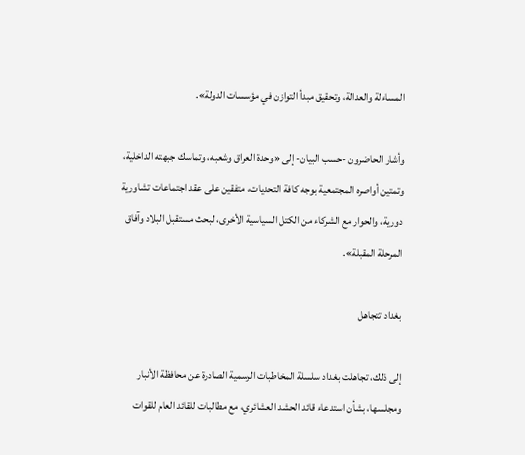المساءلة والعدالة، وتحقيق مبدأ التوازن في مؤسسات الدولة».

وأشار الحاضرون -حسب البيان- إلى «وحدة العراق وشعبه، وتماسك جبهته الداخلية، وتمتين أواصره المجتمعية بوجه كافة التحديات، متفقين على عقد اجتماعات تشاورية دورية، والحوار مع الشركاء من الكتل السياسية الأخرى، لبحث مستقبل البلاد وآفاق المرحلة المقبلة».

بغداد تتجاهل

إلى ذلك، تجاهلت بغداد سلسلة المخاطبات الرسمية الصادرة عن محافظة الأنبار ومجلسها، بشأن استدعاء قائد الحشد العشائري، مع مطالبات للقائد العام للقوات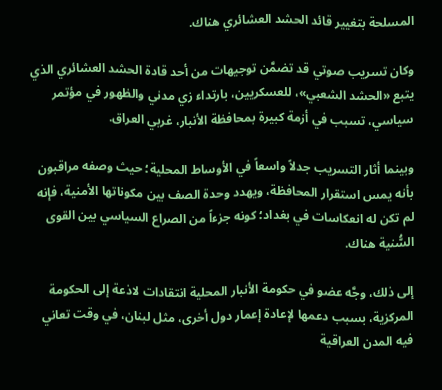المسلحة بتغيير قائد الحشد العشائري هناك.

وكان تسريب صوتي قد تضمَّن توجيهات من أحد قادة الحشد العشائري الذي يتبع «الحشد الشعبي»، للعسكريين، بارتداء زي مدني والظهور في مؤتمر سياسي، تسبب في أزمة كبيرة بمحافظة الأنبار، غربي العراق.

وبينما أثار التسريب جدلاً واسعاً في الأوساط المحلية؛ حيث وصفه مراقبون بأنه يمس استقرار المحافظة، ويهدد وحدة الصف بين مكوناتها الأمنية، فإنه لم تكن له انعكاسات في بغداد؛ كونه جزءاً من الصراع السياسي بين القوى السُّنية هناك.

إلى ذلك، وجَّه عضو في حكومة الأنبار المحلية انتقادات لاذعة إلى الحكومة المركزية، بسبب دعمها لإعادة إعمار دول أخرى، مثل لبنان، في وقت تعاني فيه المدن العراقية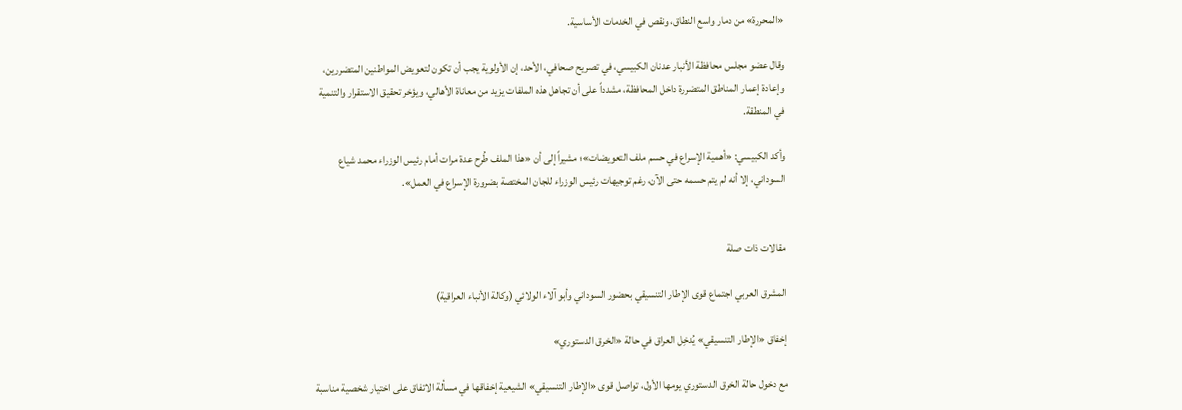«المحررة» من دمار واسع النطاق، ونقص في الخدمات الأساسية.

وقال عضو مجلس محافظة الأنبار عدنان الكبيسي، في تصريح صحافي، الأحد، إن الأولوية يجب أن تكون لتعويض المواطنين المتضررين، وإعادة إعمار المناطق المتضررة داخل المحافظة، مشدداً على أن تجاهل هذه الملفات يزيد من معاناة الأهالي، ويؤخر تحقيق الاستقرار والتنمية في المنطقة.

وأكد الكبيسي: «أهمية الإسراع في حسم ملف التعويضات»؛ مشيراً إلى أن «هذا الملف طُرح عدة مرات أمام رئيس الوزراء محمد شياع السوداني، إلا أنه لم يتم حسمه حتى الآن، رغم توجيهات رئيس الوزراء للجان المختصة بضرورة الإسراع في العمل».


مقالات ذات صلة

المشرق العربي اجتماع قوى الإطار التنسيقي بحضور السوداني وأبو آلاء الولائي (وكالة الأنباء العراقية)

إخفاق «الإطار التنسيقي» يُدخِل العراق في حالة «الخرق الدستوري»

مع دخول حالة الخرق الدستوري يومها الأول، تواصل قوى «الإطار التنسيقي» الشيعية إخفاقها في مسألة الاتفاق على اختيار شخصية مناسبة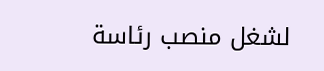لشغل منصب رئاسة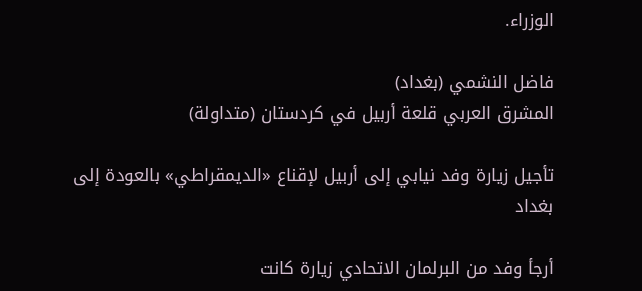الوزراء.

فاضل النشمي (بغداد)
المشرق العربي قلعة أربيل في كردستان (متداولة)

تأجيل زيارة وفد نيابي إلى أربيل لإقناع «الديمقراطي» بالعودة إلى بغداد

أرجأ وفد من البرلمان الاتحادي زيارة كانت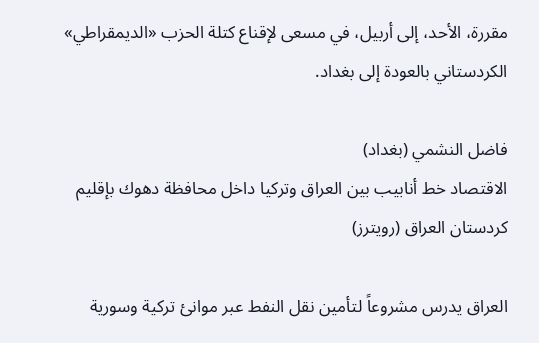مقررة، الأحد، إلى أربيل، في مسعى لإقناع كتلة الحزب «الديمقراطي» الكردستاني بالعودة إلى بغداد.

فاضل النشمي (بغداد)
الاقتصاد خط أنابيب بين العراق وتركيا داخل محافظة دهوك بإقليم كردستان العراق (رويترز)

العراق يدرس مشروعاً لتأمين نقل النفط عبر موانئ تركية وسورية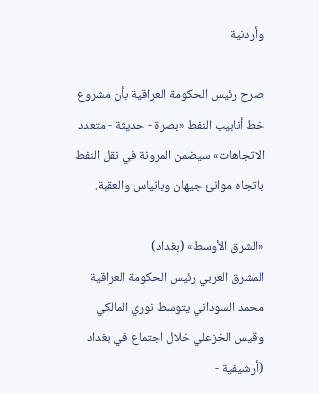وأردنية

صرح رئيس الحكومة العراقية بأن مشروع خط أنابيب النفط «بصرة - حديثة - متعدد الاتجاهات» سيضمن المرونة في نقل النفط باتجاه موانئ جيهان وبانياس والعقبة.

«الشرق الأوسط» (بغداد)
المشرق العربي رئيس الحكومة العراقية محمد السوداني يتوسط نوري المالكي وقيس الخزعلي خلال اجتماع في بغداد (أرشيفية -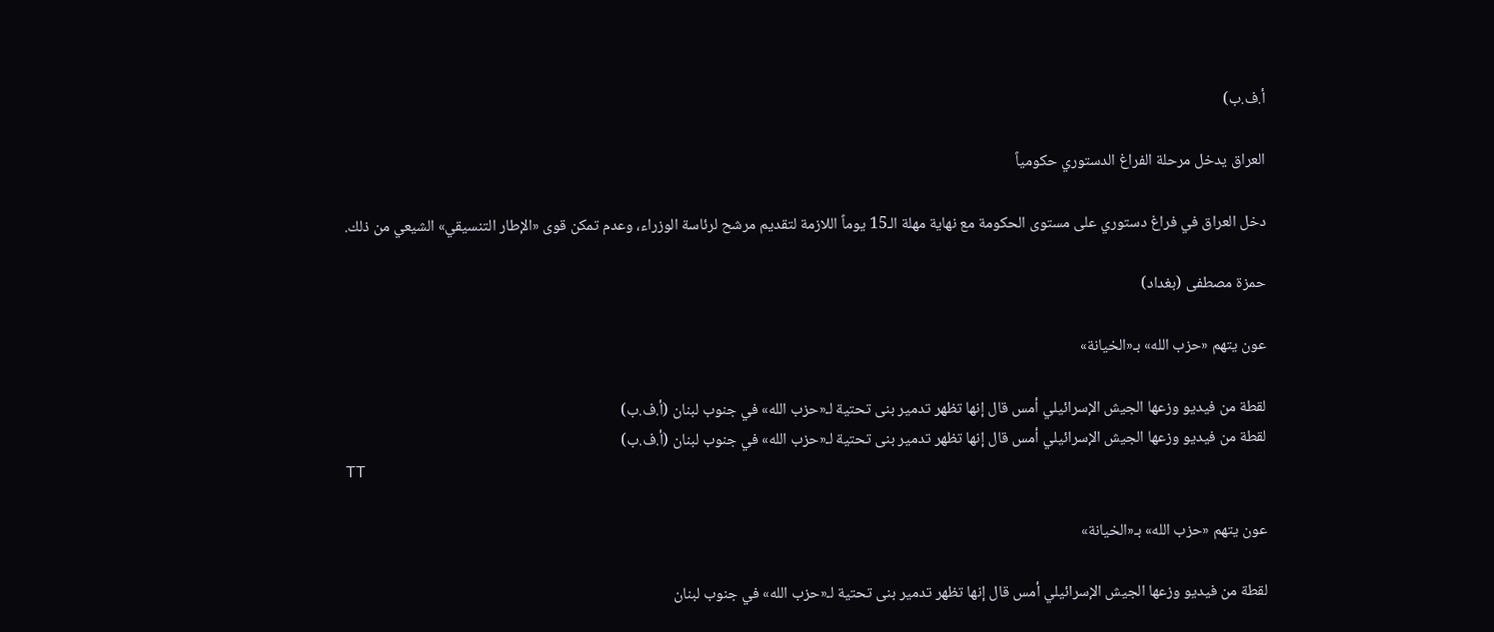أ.ف.ب)

العراق يدخل مرحلة الفراغ الدستوري حكومياً

دخل العراق في فراغ دستوري على مستوى الحكومة مع نهاية مهلة الـ15 يوماً اللازمة لتقديم مرشح لرئاسة الوزراء، وعدم تمكن قوى «الإطار التنسيقي» الشيعي من ذلك.

حمزة مصطفى (بغداد)

عون يتهم «حزب الله» بـ«الخيانة»

لقطة من فيديو وزعها الجيش الإسرائيلي أمس قال إنها تظهر تدمير بنى تحتية لـ«حزب الله» في جنوب لبنان (أ.ف.ب)
لقطة من فيديو وزعها الجيش الإسرائيلي أمس قال إنها تظهر تدمير بنى تحتية لـ«حزب الله» في جنوب لبنان (أ.ف.ب)
TT

عون يتهم «حزب الله» بـ«الخيانة»

لقطة من فيديو وزعها الجيش الإسرائيلي أمس قال إنها تظهر تدمير بنى تحتية لـ«حزب الله» في جنوب لبنان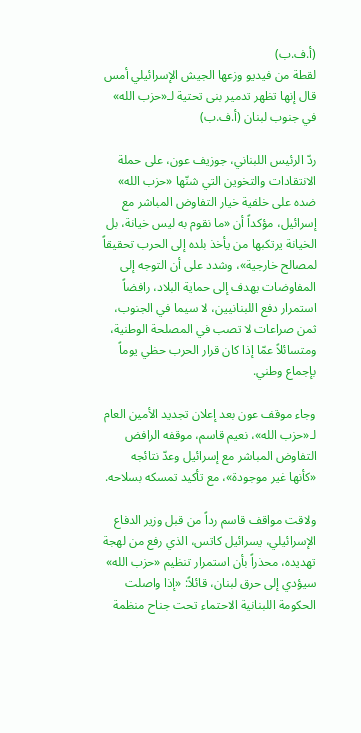(أ.ف.ب)
لقطة من فيديو وزعها الجيش الإسرائيلي أمس قال إنها تظهر تدمير بنى تحتية لـ«حزب الله» في جنوب لبنان (أ.ف.ب)

ردّ الرئيس اللبناني، جوزيف عون، على حملة الانتقادات والتخوين التي شنّها «حزب الله» ضده على خلفية خيار التفاوض المباشر مع إسرائيل، مؤكداً أن «ما نقوم به ليس خيانة، بل الخيانة يرتكبها من يأخذ بلده إلى الحرب تحقيقاً لمصالح خارجية»، وشدد على أن التوجه إلى المفاوضات يهدف إلى حماية البلاد، رافضاً استمرار دفع اللبنانيين، لا سيما في الجنوب، ثمن صراعات لا تصب في المصلحة الوطنية، ومتسائلاً عمّا إذا كان قرار الحرب حظي يوماً بإجماع وطني.

وجاء موقف عون بعد إعلان تجديد الأمين العام لـ«حزب الله»، نعيم قاسم، موقفه الرافض التفاوض المباشر مع إسرائيل وعدّ نتائجه «كأنها غير موجودة»، مع تأكيد تمسكه بسلاحه.

ولاقت مواقف قاسم رداً من قبل وزير الدفاع الإسرائيلي، يسرائيل كاتس، الذي رفع من لهجة تهديده، محذراً بأن استمرار تنظيم «حزب الله» سيؤدي إلى حرق لبنان، قائلاً: «إذا واصلت الحكومة اللبنانية الاحتماء تحت جناح منظمة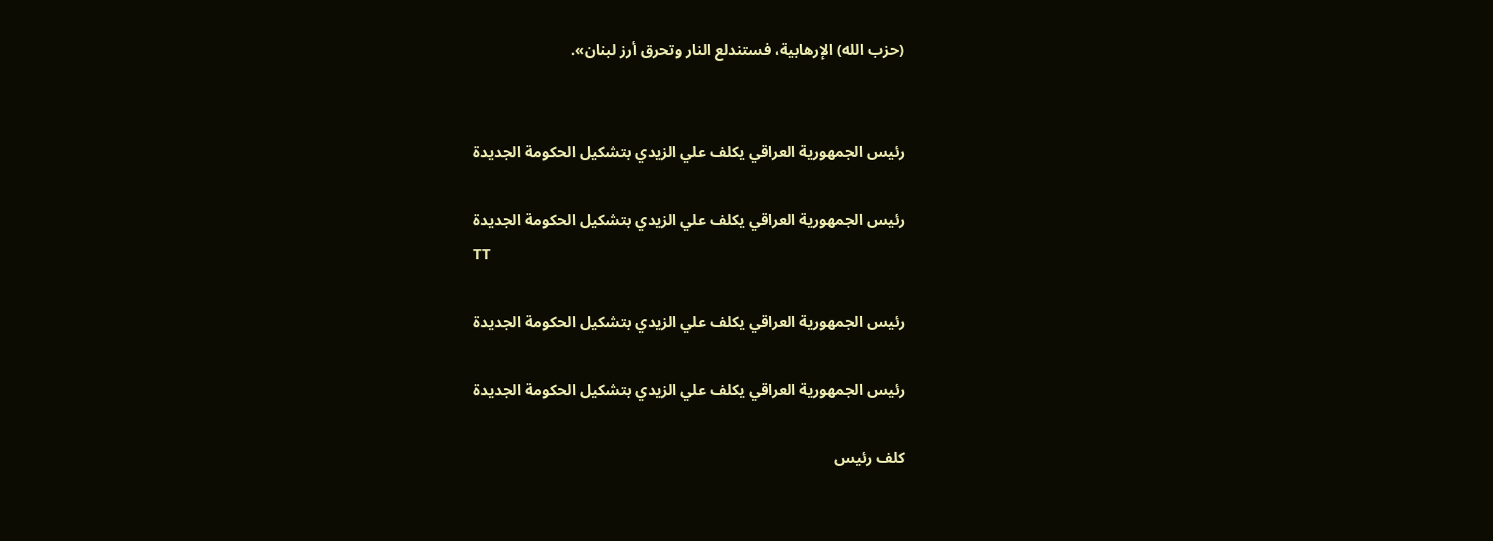(حزب الله) الإرهابية، فستندلع النار وتحرق أرز لبنان».


رئيس الجمهورية العراقي يكلف علي الزيدي بتشكيل الحكومة الجديدة

رئيس الجمهورية العراقي يكلف علي الزيدي بتشكيل الحكومة الجديدة
TT

رئيس الجمهورية العراقي يكلف علي الزيدي بتشكيل الحكومة الجديدة

رئيس الجمهورية العراقي يكلف علي الزيدي بتشكيل الحكومة الجديدة

كلف رئيس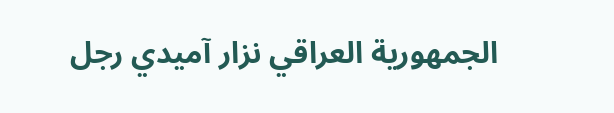الجمهورية العراقي نزار آميدي رجل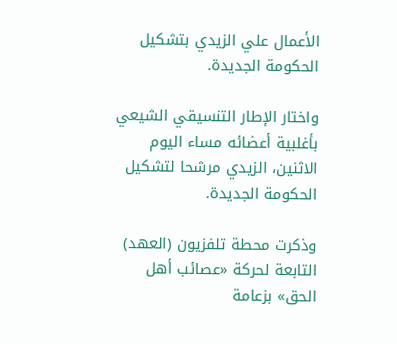الأعمال علي الزيدي بتشكيل الحكومة الجديدة.

واختار الإطار التنسيقي الشيعي بأغلبية أعضائه مساء اليوم الاثنين، الزيدي مرشحا لتشكيل الحكومة الجديدة.

وذكرت محطة تلفزيون (العهد) التابعة لحركة «عصائب أهل الحق» بزعامة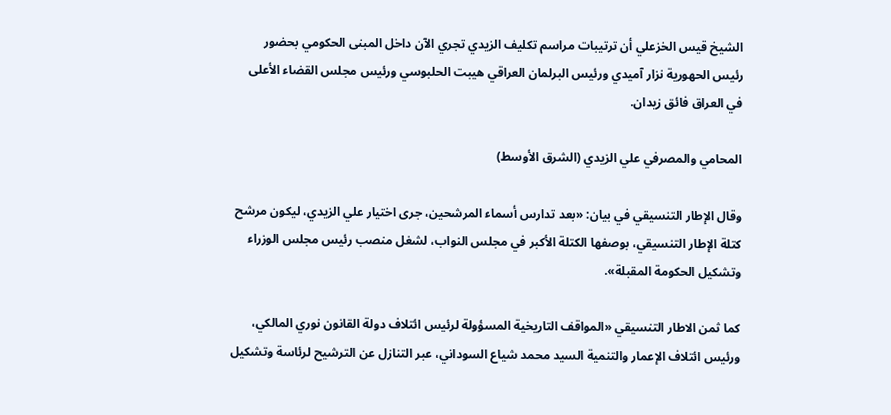الشيخ قيس الخزعلي أن ترتيبات مراسم تكليف الزيدي تجري الآن داخل المبنى الحكومي بحضور رئيس الحهورية نزار آميدي ورئيس البرلمان العراقي هيبت الحلبوسي ورئيس مجلس القضاء الأعلى في العراق فائق زيدان.

المحامي والمصرفي علي الزيدي (الشرق الأوسط)

وقال الإطار التنسيقي في بيان: «بعد تدارس أسماء المرشحين، جرى اختيار علي الزيدي، ليكون مرشح كتلة الإطار التنسيقي، بوصفها الكتلة الأكبر في مجلس النواب، لشغل منصب رئيس مجلس الوزراء وتشكيل الحكومة المقبلة».

كما ثمن الاطار التنسيقي «المواقف التاريخية المسؤولة لرئيس ائتلاف دولة القانون نوري المالكي، ورئيس ائتلاف الإعمار والتنمية السيد محمد شياع السوداني، عبر التنازل عن الترشيح لرئاسة وتشكيل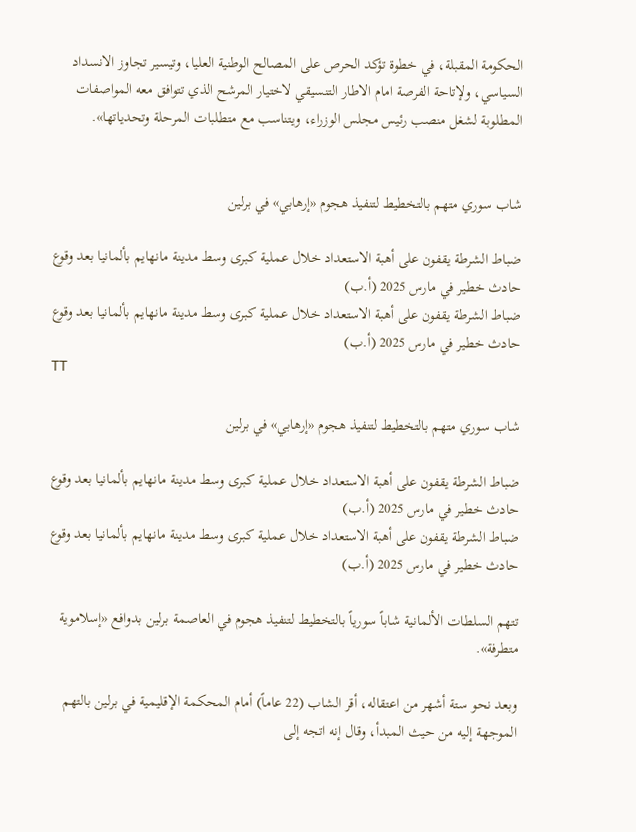الحكومة المقبلة، في خطوة تؤكد الحرص على المصالح الوطنية العليا، وتيسير تجاوز الانسداد السياسي، ولإتاحة الفرصة امام الاطار التنسيقي لاختيار المرشح الذي تتوافق معه المواصفات المطلوبة لشغل منصب رئيس مجلس الوزراء، ويتناسب مع متطلبات المرحلة وتحدياتها».


شاب سوري متهم بالتخطيط لتنفيذ هجوم «إرهابي» في برلين

ضباط الشرطة يقفون على أهبة الاستعداد خلال عملية كبرى وسط مدينة مانهايم بألمانيا بعد وقوع حادث خطير في مارس 2025 (أ.ب)
ضباط الشرطة يقفون على أهبة الاستعداد خلال عملية كبرى وسط مدينة مانهايم بألمانيا بعد وقوع حادث خطير في مارس 2025 (أ.ب)
TT

شاب سوري متهم بالتخطيط لتنفيذ هجوم «إرهابي» في برلين

ضباط الشرطة يقفون على أهبة الاستعداد خلال عملية كبرى وسط مدينة مانهايم بألمانيا بعد وقوع حادث خطير في مارس 2025 (أ.ب)
ضباط الشرطة يقفون على أهبة الاستعداد خلال عملية كبرى وسط مدينة مانهايم بألمانيا بعد وقوع حادث خطير في مارس 2025 (أ.ب)

تتهم السلطات الألمانية شاباً سورياً بالتخطيط لتنفيذ هجوم في العاصمة برلين بدوافع «إسلاموية متطرفة».

وبعد نحو ستة أشهر من اعتقاله، أقر الشاب (22 عاماً) أمام المحكمة الإقليمية في برلين بالتهم الموجهة إليه من حيث المبدأ، وقال إنه اتجه إلى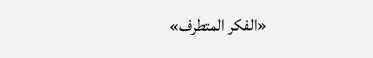«الفكر المتطرف»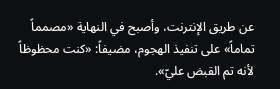عن طريق الإنترنت، وأصبح في النهاية «مصمماً تماماً» على تنفيذ الهجوم، مضيفاً: «كنت محظوظاً لأنه تم القبض عليّ».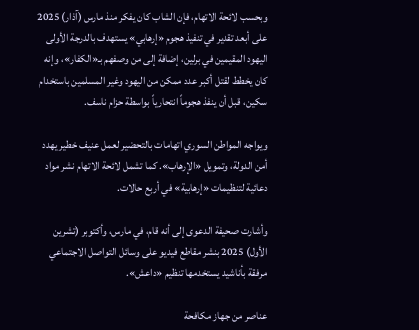وبحسب لائحة الاتهام، فإن الشاب كان يفكر منذ مارس (آذار) 2025 على أبعد تقدير في تنفيذ هجوم «إرهابي» يستهدف بالدرجة الأولى اليهود المقيمين في برلين، إضافة إلى من وصفهم بـ«الكفار»، وإنه كان يخطط لقتل أكبر عدد ممكن من اليهود وغير المسلمين باستخدام سكين، قبل أن ينفذ هجوماً انتحارياً بواسطة حزام ناسف.

ويواجه المواطن السوري اتهامات بالتحضير لعمل عنيف خطير يهدد أمن الدولة، وتمويل «الإرهاب». كما تشمل لائحة الاتهام نشر مواد دعائية لتنظيمات «إرهابية» في أربع حالات.

وأشارت صحيفة الدعوى إلى أنه قام، في مارس، وأكتوبر (تشرين الأول) 2025 بنشر مقاطع فيديو على وسائل التواصل الاجتماعي مرفقة بأناشيد يستخدمها تنظيم «داعش».

عناصر من جهاز مكافحة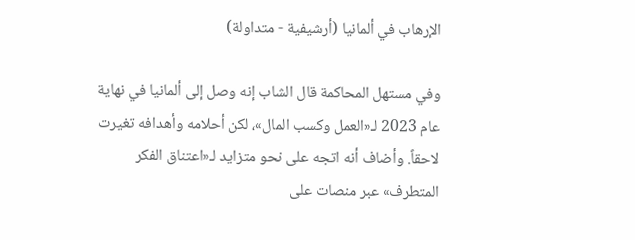الإرهاب في ألمانيا (أرشيفية - متداولة)

وفي مستهل المحاكمة قال الشاب إنه وصل إلى ألمانيا في نهاية عام 2023 لـ«العمل وكسب المال»، لكن أحلامه وأهدافه تغيرت لاحقاً. وأضاف أنه اتجه على نحو متزايد لـ«اعتناق الفكر المتطرف» عبر منصات على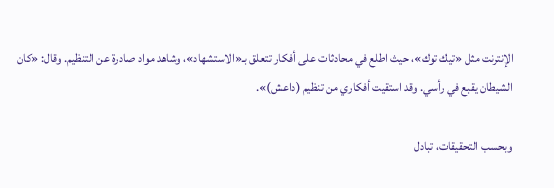الإنترنت مثل «تيك توك»، حيث اطلع في محادثات على أفكار تتعلق بـ«الاستشهاد»، وشاهد مواد صادرة عن التنظيم. وقال: «كان الشيطان يقبع في رأسي. وقد استقيت أفكاري من تنظيم (داعش)».

وبحسب التحقيقات، تبادل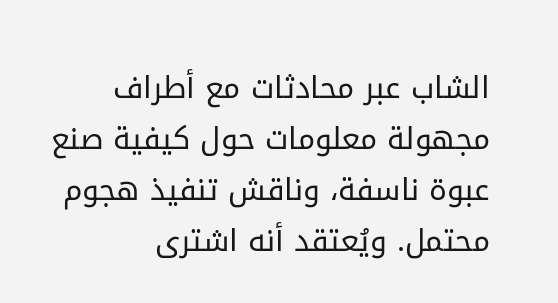الشاب عبر محادثات مع أطراف مجهولة معلومات حول كيفية صنع عبوة ناسفة، وناقش تنفيذ هجوم محتمل. ويُعتقد أنه اشترى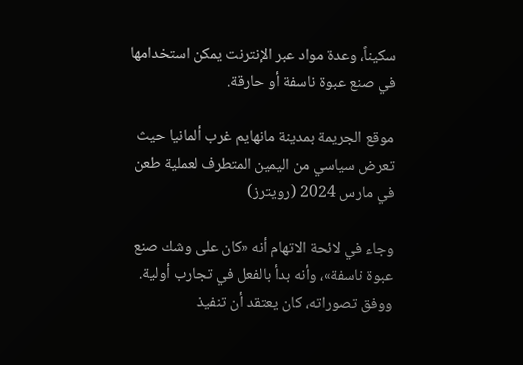سكيناً، وعدة مواد عبر الإنترنت يمكن استخدامها في صنع عبوة ناسفة أو حارقة.

موقع الجريمة بمدينة مانهايم غرب ألمانيا حيث تعرض سياسي من اليمين المتطرف لعملية طعن في مارس 2024 (رويترز)

وجاء في لائحة الاتهام أنه «كان على وشك صنع عبوة ناسفة»، وأنه بدأ بالفعل في تجارب أولية. ووفق تصوراته، كان يعتقد أن تنفيذ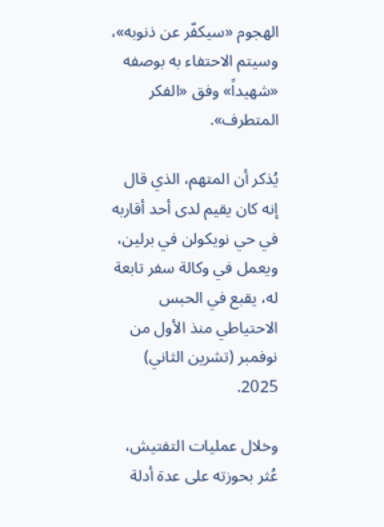الهجوم «سيكفّر عن ذنوبه»، وسيتم الاحتفاء به بوصفه «شهيداً» وفق «الفكر المتطرف».

يُذكر أن المتهم، الذي قال إنه كان يقيم لدى أحد أقاربه في حي نويكولن في برلين، ويعمل في وكالة سفر تابعة له، يقبع في الحبس الاحتياطي منذ الأول من نوفمبر (تشرين الثاني) 2025.

وخلال عمليات التفتيش، عُثر بحوزته على عدة أدلة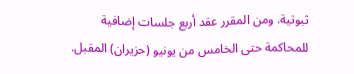ثبوتية. ومن المقرر عقد أربع جلسات إضافية للمحاكمة حتى الخامس من يونيو (حزيران) المقبل.